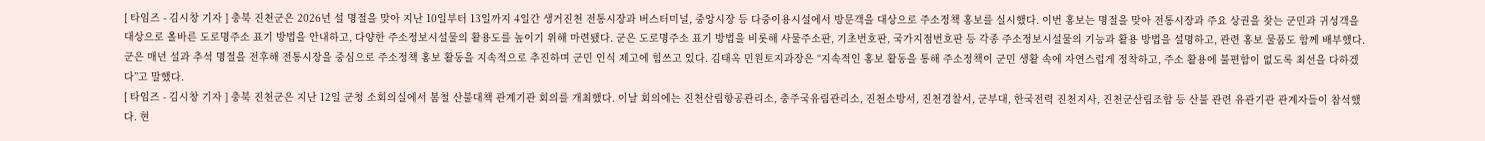[ 타임즈 - 김시창 기자 ] 충북 진천군은 2026년 설 명절을 맞아 지난 10일부터 13일까지 4일간 생거진천 전통시장과 버스터미널, 중앙시장 등 다중이용시설에서 방문객을 대상으로 주소정책 홍보를 실시했다. 이번 홍보는 명절을 맞아 전통시장과 주요 상권을 찾는 군민과 귀성객을 대상으로 올바른 도로명주소 표기 방법을 안내하고, 다양한 주소정보시설물의 활용도를 높이기 위해 마련됐다. 군은 도로명주소 표기 방법을 비롯해 사물주소판, 기초번호판, 국가지점번호판 등 각종 주소정보시설물의 기능과 활용 방법을 설명하고, 관련 홍보 물품도 함께 배부했다. 군은 매년 설과 추석 명절을 전후해 전통시장을 중심으로 주소정책 홍보 활동을 지속적으로 추진하며 군민 인식 제고에 힘쓰고 있다. 김태옥 민원토지과장은 “지속적인 홍보 활동을 통해 주소정책이 군민 생활 속에 자연스럽게 정착하고, 주소 활용에 불편함이 없도록 최선을 다하겠다”고 말했다.
[ 타임즈 - 김시창 기자 ] 충북 진천군은 지난 12일 군청 소회의실에서 봄철 산불대책 관계기관 회의를 개최했다. 이날 회의에는 진천산림항공관리소, 충주국유림관리소, 진천소방서, 진천경찰서, 군부대, 한국전력 진천지사, 진천군산림조합 등 산불 관련 유관기관 관계자들이 참석했다. 현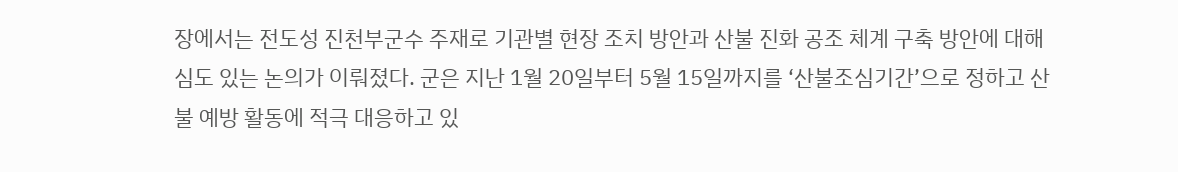장에서는 전도성 진천부군수 주재로 기관별 현장 조치 방안과 산불 진화 공조 체계 구축 방안에 대해 심도 있는 논의가 이뤄졌다. 군은 지난 1월 20일부터 5월 15일까지를 ‘산불조심기간’으로 정하고 산불 예방 활동에 적극 대응하고 있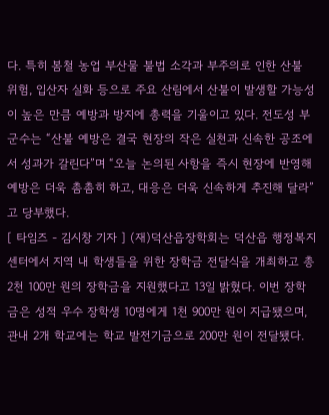다. 특히 봄철 농업 부산물 불법 소각과 부주의로 인한 산불 위험, 입산자 실화 등으로 주요 산림에서 산불이 발생할 가능성이 높은 만큼 예방과 방지에 총력을 기울이고 있다. 전도성 부군수는 “산불 예방은 결국 현장의 작은 실천과 신속한 공조에서 성과가 갈린다”며 “오늘 논의된 사항을 즉시 현장에 반영해 예방은 더욱 촘촘히 하고, 대응은 더욱 신속하게 추진해 달라”고 당부했다.
[ 타임즈 - 김시창 기자 ] (재)덕산읍장학회는 덕산읍 행정복지센터에서 지역 내 학생들을 위한 장학금 전달식을 개최하고 총 2천 100만 원의 장학금을 지원했다고 13일 밝혔다. 이번 장학금은 성적 우수 장학생 10명에게 1천 900만 원이 지급됐으며, 관내 2개 학교에는 학교 발전기금으로 200만 원이 전달됐다.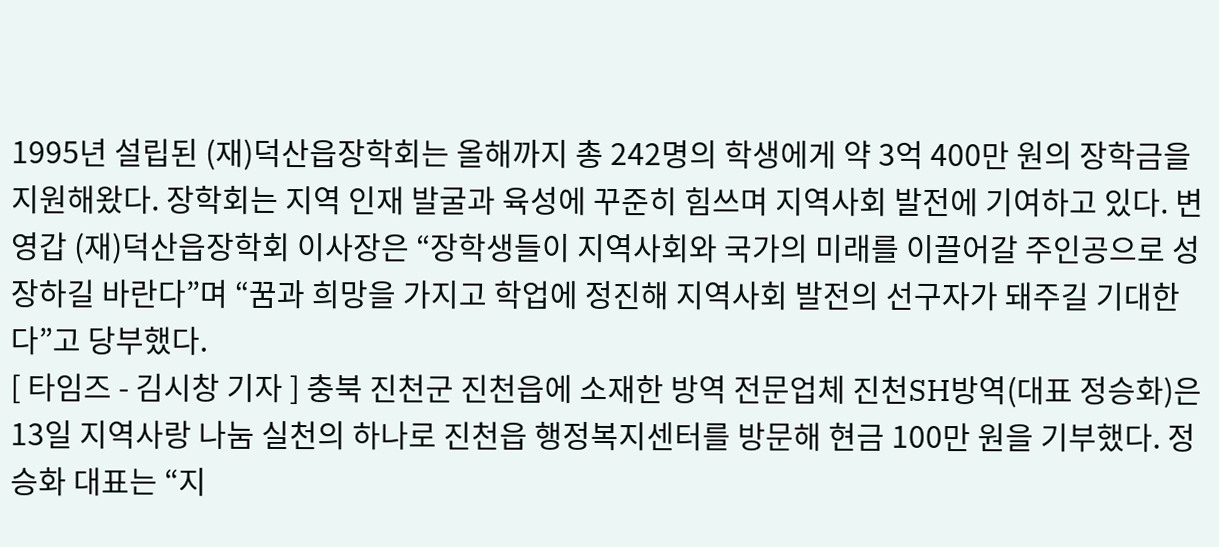1995년 설립된 (재)덕산읍장학회는 올해까지 총 242명의 학생에게 약 3억 400만 원의 장학금을 지원해왔다. 장학회는 지역 인재 발굴과 육성에 꾸준히 힘쓰며 지역사회 발전에 기여하고 있다. 변영갑 (재)덕산읍장학회 이사장은 “장학생들이 지역사회와 국가의 미래를 이끌어갈 주인공으로 성장하길 바란다”며 “꿈과 희망을 가지고 학업에 정진해 지역사회 발전의 선구자가 돼주길 기대한다”고 당부했다.
[ 타임즈 - 김시창 기자 ] 충북 진천군 진천읍에 소재한 방역 전문업체 진천SH방역(대표 정승화)은 13일 지역사랑 나눔 실천의 하나로 진천읍 행정복지센터를 방문해 현금 100만 원을 기부했다. 정승화 대표는 “지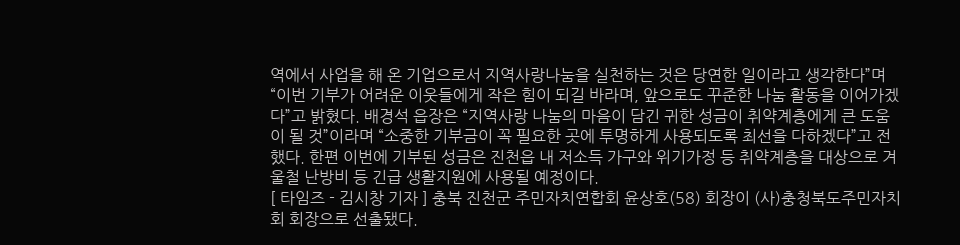역에서 사업을 해 온 기업으로서 지역사랑나눔을 실천하는 것은 당연한 일이라고 생각한다”며 “이번 기부가 어려운 이웃들에게 작은 힘이 되길 바라며, 앞으로도 꾸준한 나눔 활동을 이어가겠다”고 밝혔다. 배경석 읍장은 “지역사랑 나눔의 마음이 담긴 귀한 성금이 취약계층에게 큰 도움이 될 것”이라며 “소중한 기부금이 꼭 필요한 곳에 투명하게 사용되도록 최선을 다하겠다”고 전했다. 한편 이번에 기부된 성금은 진천읍 내 저소득 가구와 위기가정 등 취약계층을 대상으로 겨울철 난방비 등 긴급 생활지원에 사용될 예정이다.
[ 타임즈 - 김시창 기자 ] 충북 진천군 주민자치연합회 윤상호(58) 회장이 (사)충청북도주민자치회 회장으로 선출됐다.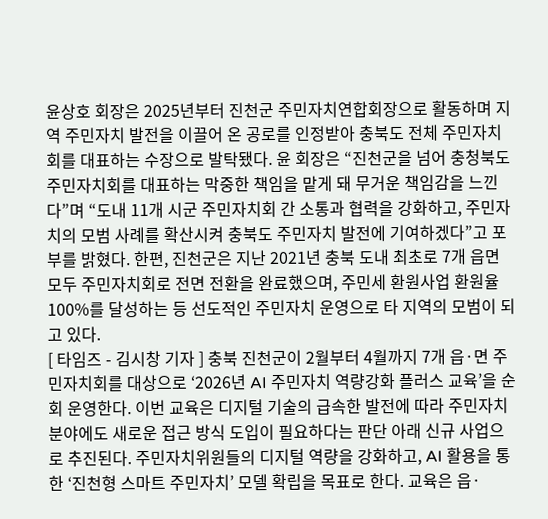윤상호 회장은 2025년부터 진천군 주민자치연합회장으로 활동하며 지역 주민자치 발전을 이끌어 온 공로를 인정받아 충북도 전체 주민자치회를 대표하는 수장으로 발탁됐다. 윤 회장은 “진천군을 넘어 충청북도 주민자치회를 대표하는 막중한 책임을 맡게 돼 무거운 책임감을 느낀다”며 “도내 11개 시군 주민자치회 간 소통과 협력을 강화하고, 주민자치의 모범 사례를 확산시켜 충북도 주민자치 발전에 기여하겠다”고 포부를 밝혔다. 한편, 진천군은 지난 2021년 충북 도내 최초로 7개 읍면 모두 주민자치회로 전면 전환을 완료했으며, 주민세 환원사업 환원율 100%를 달성하는 등 선도적인 주민자치 운영으로 타 지역의 모범이 되고 있다.
[ 타임즈 - 김시창 기자 ] 충북 진천군이 2월부터 4월까지 7개 읍·면 주민자치회를 대상으로 ‘2026년 AI 주민자치 역량강화 플러스 교육’을 순회 운영한다. 이번 교육은 디지털 기술의 급속한 발전에 따라 주민자치 분야에도 새로운 접근 방식 도입이 필요하다는 판단 아래 신규 사업으로 추진된다. 주민자치위원들의 디지털 역량을 강화하고, AI 활용을 통한 ‘진천형 스마트 주민자치’ 모델 확립을 목표로 한다. 교육은 읍·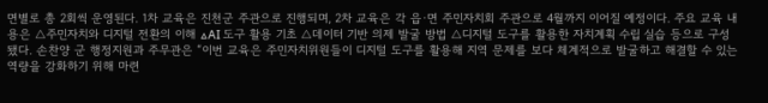면별로 총 2회씩 운영된다. 1차 교육은 진천군 주관으로 진행되며, 2차 교육은 각 읍·면 주민자치회 주관으로 4월까지 이어질 예정이다. 주요 교육 내용은 △주민자치와 디지털 전환의 이해 △AI 도구 활용 기초 △데이터 기반 의제 발굴 방법 △디지털 도구를 활용한 자치계획 수립 실습 등으로 구성됐다. 손찬양 군 행정지원과 주무관은 “이번 교육은 주민자치위원들이 디지털 도구를 활용해 지역 문제를 보다 체계적으로 발굴하고 해결할 수 있는 역량을 강화하기 위해 마련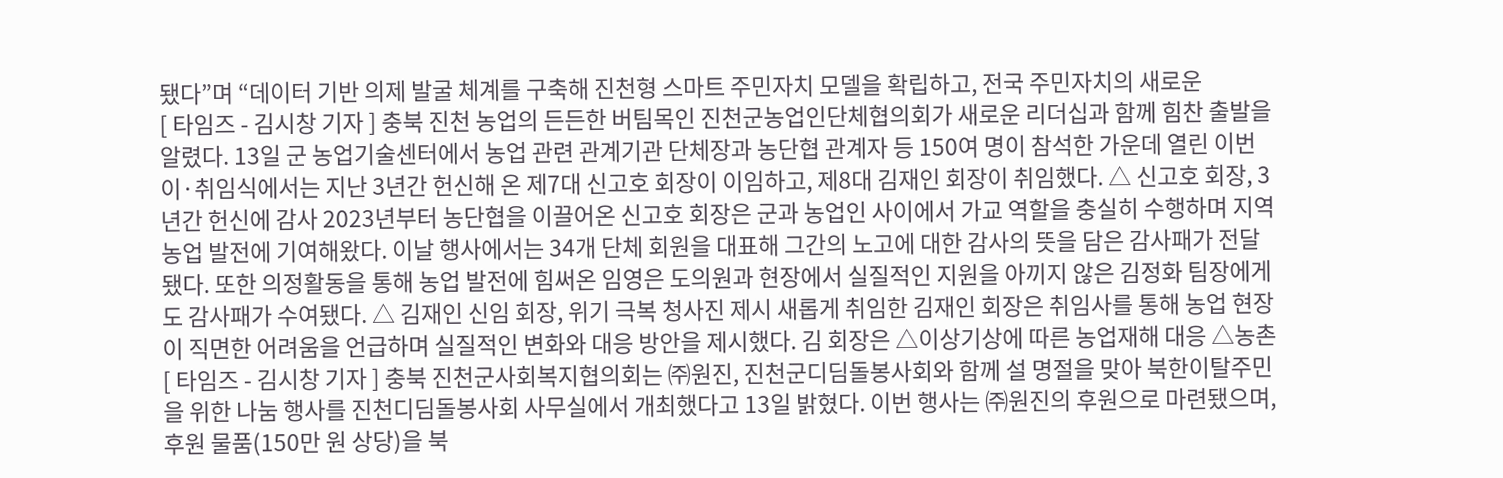됐다”며 “데이터 기반 의제 발굴 체계를 구축해 진천형 스마트 주민자치 모델을 확립하고, 전국 주민자치의 새로운
[ 타임즈 - 김시창 기자 ] 충북 진천 농업의 든든한 버팀목인 진천군농업인단체협의회가 새로운 리더십과 함께 힘찬 출발을 알렸다. 13일 군 농업기술센터에서 농업 관련 관계기관 단체장과 농단협 관계자 등 150여 명이 참석한 가운데 열린 이번 이·취임식에서는 지난 3년간 헌신해 온 제7대 신고호 회장이 이임하고, 제8대 김재인 회장이 취임했다. △ 신고호 회장, 3년간 헌신에 감사 2023년부터 농단협을 이끌어온 신고호 회장은 군과 농업인 사이에서 가교 역할을 충실히 수행하며 지역 농업 발전에 기여해왔다. 이날 행사에서는 34개 단체 회원을 대표해 그간의 노고에 대한 감사의 뜻을 담은 감사패가 전달됐다. 또한 의정활동을 통해 농업 발전에 힘써온 임영은 도의원과 현장에서 실질적인 지원을 아끼지 않은 김정화 팀장에게도 감사패가 수여됐다. △ 김재인 신임 회장, 위기 극복 청사진 제시 새롭게 취임한 김재인 회장은 취임사를 통해 농업 현장이 직면한 어려움을 언급하며 실질적인 변화와 대응 방안을 제시했다. 김 회장은 △이상기상에 따른 농업재해 대응 △농촌
[ 타임즈 - 김시창 기자 ] 충북 진천군사회복지협의회는 ㈜원진, 진천군디딤돌봉사회와 함께 설 명절을 맞아 북한이탈주민을 위한 나눔 행사를 진천디딤돌봉사회 사무실에서 개최했다고 13일 밝혔다. 이번 행사는 ㈜원진의 후원으로 마련됐으며, 후원 물품(150만 원 상당)을 북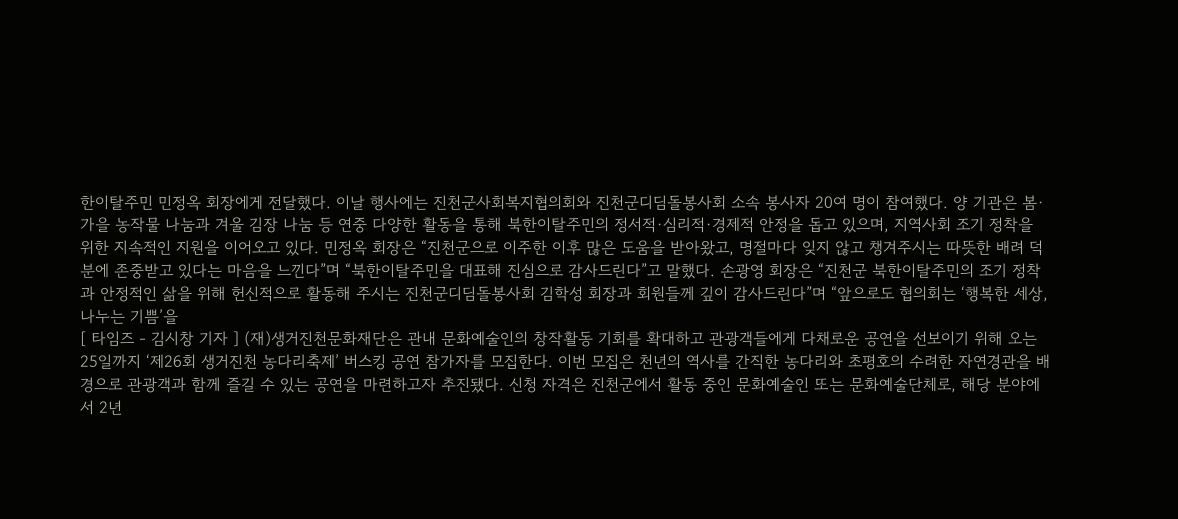한이탈주민 민정옥 회장에게 전달했다. 이날 행사에는 진천군사회복지협의회와 진천군디딤돌봉사회 소속 봉사자 20여 명이 참여했다. 양 기관은 봄·가을 농작물 나눔과 겨울 김장 나눔 등 연중 다양한 활동을 통해 북한이탈주민의 정서적·심리적·경제적 안정을 돕고 있으며, 지역사회 조기 정착을 위한 지속적인 지원을 이어오고 있다. 민정옥 회장은 “진천군으로 이주한 이후 많은 도움을 받아왔고, 명절마다 잊지 않고 챙겨주시는 따뜻한 배려 덕분에 존중받고 있다는 마음을 느낀다”며 “북한이탈주민을 대표해 진심으로 감사드린다”고 말했다. 손광영 회장은 “진천군 북한이탈주민의 조기 정착과 안정적인 삶을 위해 헌신적으로 활동해 주시는 진천군디딤돌봉사회 김학성 회장과 회원들께 깊이 감사드린다”며 “앞으로도 협의회는 ‘행복한 세상, 나누는 기쁨’을
[ 타임즈 - 김시창 기자 ] (재)생거진천문화재단은 관내 문화예술인의 창작활동 기회를 확대하고 관광객들에게 다채로운 공연을 선보이기 위해 오는 25일까지 ‘제26회 생거진천 농다리축제’ 버스킹 공연 참가자를 모집한다. 이번 모집은 천년의 역사를 간직한 농다리와 초평호의 수려한 자연경관을 배경으로 관광객과 함께 즐길 수 있는 공연을 마련하고자 추진됐다. 신청 자격은 진천군에서 활동 중인 문화예술인 또는 문화예술단체로, 해당 분야에서 2년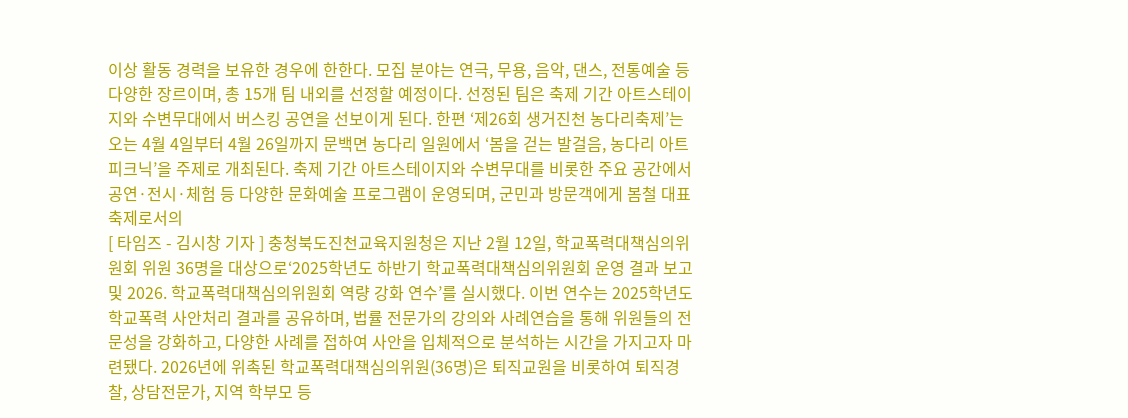이상 활동 경력을 보유한 경우에 한한다. 모집 분야는 연극, 무용, 음악, 댄스, 전통예술 등 다양한 장르이며, 총 15개 팀 내외를 선정할 예정이다. 선정된 팀은 축제 기간 아트스테이지와 수변무대에서 버스킹 공연을 선보이게 된다. 한편 ‘제26회 생거진천 농다리축제’는 오는 4월 4일부터 4월 26일까지 문백면 농다리 일원에서 ‘봄을 걷는 발걸음, 농다리 아트피크닉’을 주제로 개최된다. 축제 기간 아트스테이지와 수변무대를 비롯한 주요 공간에서 공연·전시·체험 등 다양한 문화예술 프로그램이 운영되며, 군민과 방문객에게 봄철 대표 축제로서의
[ 타임즈 - 김시창 기자 ] 충청북도진천교육지원청은 지난 2월 12일, 학교폭력대책심의위원회 위원 36명을 대상으로‘2025학년도 하반기 학교폭력대책심의위원회 운영 결과 보고 및 2026. 학교폭력대책심의위원회 역량 강화 연수’를 실시했다. 이번 연수는 2025학년도 학교폭력 사안처리 결과를 공유하며, 법률 전문가의 강의와 사례연습을 통해 위원들의 전문성을 강화하고, 다양한 사례를 접하여 사안을 입체적으로 분석하는 시간을 가지고자 마련됐다. 2026년에 위촉된 학교폭력대책심의위원(36명)은 퇴직교원을 비롯하여 퇴직경찰, 상담전문가, 지역 학부모 등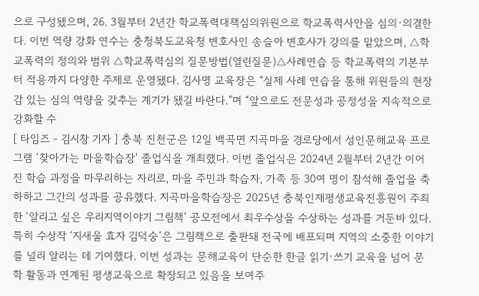으로 구성됐으며, 26. 3월부터 2년간 학교폭력대책심의위원으로 학교폭력사안을 심의·의결한다. 이번 역량 강화 연수는 충청북도교육청 변호사인 송슬아 변호사가 강의를 맡았으며, △학교폭력의 정의와 범위 △학교폭력심의 질문방법(열린질문)△사례연습 등 학교폭력의 기본부터 적용까지 다양한 주제로 운영됐다. 김사명 교육장은 “실제 사례 연습을 통해 위원들의 현장감 있는 심의 역량을 갖추는 계기가 됐길 바란다.”며 “앞으로도 전문성과 공정성을 지속적으로 강화할 수
[ 타임즈 - 김시창 기자 ] 충북 진천군은 12일 백곡면 지곡마을 경로당에서 성인문해교육 프로그램 ‘찾아가는 마을학습장’ 졸업식을 개최했다. 이번 졸업식은 2024년 2월부터 2년간 이어진 학습 과정을 마무리하는 자리로, 마을 주민과 학습자, 가족 등 30여 명이 참석해 졸업을 축하하고 그간의 성과를 공유했다. 지곡마을학습장은 2025년 충북인재평생교육진흥원이 주최한 ‘알리고 싶은 우리지역이야기 그림책’ 공모전에서 최우수상을 수상하는 성과를 거둔바 있다. 특히 수상작 ‘지새울 효자 김덕숭’은 그림책으로 출판돼 전국에 배포되며 지역의 소중한 이야기를 널리 알리는 데 기여했다. 이번 성과는 문해교육이 단순한 한글 읽기·쓰기 교육을 넘어 문학 활동과 연계된 평생교육으로 확장되고 있음을 보여주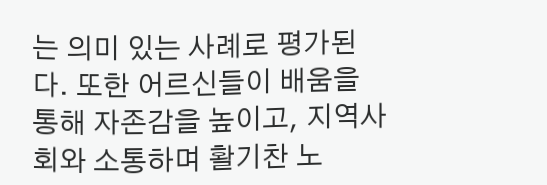는 의미 있는 사례로 평가된다. 또한 어르신들이 배움을 통해 자존감을 높이고, 지역사회와 소통하며 활기찬 노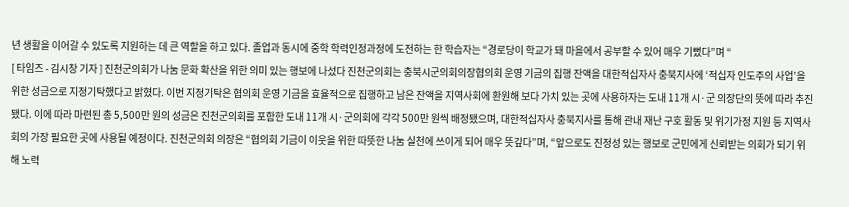년 생활을 이어갈 수 있도록 지원하는 데 큰 역할을 하고 있다. 졸업과 동시에 중학 학력인정과정에 도전하는 한 학습자는 “경로당이 학교가 돼 마을에서 공부할 수 있어 매우 기뻤다”며 “
[ 타임즈 - 김시창 기자 ] 진천군의회가 나눔 문화 확산을 위한 의미 있는 행보에 나섰다 진천군의회는 충북시군의회의장협의회 운영 기금의 집행 잔액을 대한적십자사 충북지사에 ‘적십자 인도주의 사업’을 위한 성금으로 지정기탁했다고 밝혔다. 이번 지정기탁은 협의회 운영 기금을 효율적으로 집행하고 남은 잔액을 지역사회에 환원해 보다 가치 있는 곳에 사용하자는 도내 11개 시·군 의장단의 뜻에 따라 추진됐다. 이에 따라 마련된 총 5,500만 원의 성금은 진천군의회를 포함한 도내 11개 시·군의회에 각각 500만 원씩 배정됐으며, 대한적십자사 충북지사를 통해 관내 재난 구호 활동 및 위기가정 지원 등 지역사회의 가장 필요한 곳에 사용될 예정이다. 진천군의회 의장은 “협의회 기금이 이웃을 위한 따뜻한 나눔 실천에 쓰이게 되어 매우 뜻깊다”며, “앞으로도 진정성 있는 행보로 군민에게 신뢰받는 의회가 되기 위해 노력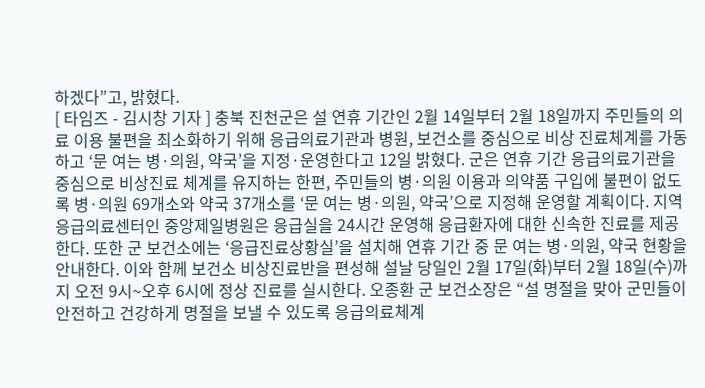하겠다”고, 밝혔다.
[ 타임즈 - 김시창 기자 ] 충북 진천군은 설 연휴 기간인 2월 14일부터 2월 18일까지 주민들의 의료 이용 불편을 최소화하기 위해 응급의료기관과 병원, 보건소를 중심으로 비상 진료체계를 가동하고 ‘문 여는 병·의원, 약국’을 지정·운영한다고 12일 밝혔다. 군은 연휴 기간 응급의료기관을 중심으로 비상진료 체계를 유지하는 한편, 주민들의 병·의원 이용과 의약품 구입에 불편이 없도록 병·의원 69개소와 약국 37개소를 ‘문 여는 병·의원, 약국’으로 지정해 운영할 계획이다. 지역응급의료센터인 중앙제일병원은 응급실을 24시간 운영해 응급환자에 대한 신속한 진료를 제공한다. 또한 군 보건소에는 ‘응급진료상황실’을 설치해 연휴 기간 중 문 여는 병·의원, 약국 현황을 안내한다. 이와 함께 보건소 비상진료반을 편성해 설날 당일인 2월 17일(화)부터 2월 18일(수)까지 오전 9시~오후 6시에 정상 진료를 실시한다. 오종환 군 보건소장은 “설 명절을 맞아 군민들이 안전하고 건강하게 명절을 보낼 수 있도록 응급의료체계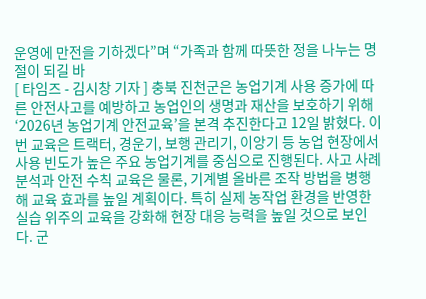운영에 만전을 기하겠다”며 “가족과 함께 따뜻한 정을 나누는 명절이 되길 바
[ 타임즈 - 김시창 기자 ] 충북 진천군은 농업기계 사용 증가에 따른 안전사고를 예방하고 농업인의 생명과 재산을 보호하기 위해 ‘2026년 농업기계 안전교육’을 본격 추진한다고 12일 밝혔다. 이번 교육은 트랙터, 경운기, 보행 관리기, 이앙기 등 농업 현장에서 사용 빈도가 높은 주요 농업기계를 중심으로 진행된다. 사고 사례 분석과 안전 수칙 교육은 물론, 기계별 올바른 조작 방법을 병행해 교육 효과를 높일 계획이다. 특히 실제 농작업 환경을 반영한 실습 위주의 교육을 강화해 현장 대응 능력을 높일 것으로 보인다. 군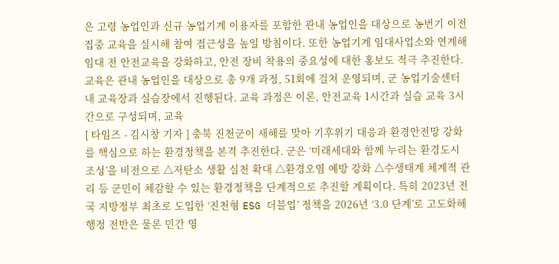은 고령 농업인과 신규 농업기계 이용자를 포함한 관내 농업인을 대상으로 농번기 이전 집중 교육을 실시해 참여 접근성을 높일 방침이다. 또한 농업기계 임대사업소와 연계해 임대 전 안전교육을 강화하고, 안전 장비 착용의 중요성에 대한 홍보도 적극 추진한다. 교육은 관내 농업인을 대상으로 총 9개 과정, 51회에 걸쳐 운영되며, 군 농업기술센터 내 교육장과 실습장에서 진행된다. 교육 과정은 이론, 안전교육 1시간과 실습 교육 3시간으로 구성되며, 교육
[ 타임즈 - 김시창 기자 ] 충북 진천군이 새해를 맞아 기후위기 대응과 환경안전망 강화를 핵심으로 하는 환경정책을 본격 추진한다. 군은 ‘미래세대와 함께 누리는 환경도시 조성’을 비전으로 △저탄소 생활 실천 확대 △환경오염 예방 강화 △수생태계 체계적 관리 등 군민이 체감할 수 있는 환경정책을 단계적으로 추진할 계획이다. 특히 2023년 전국 지방정부 최초로 도입한 ‘진천형 ESG 더블업’ 정책을 2026년 ‘3.0 단계’로 고도화해 행정 전반은 물론 민간 영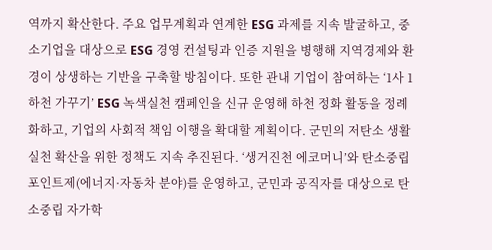역까지 확산한다. 주요 업무계획과 연계한 ESG 과제를 지속 발굴하고, 중소기업을 대상으로 ESG 경영 컨설팅과 인증 지원을 병행해 지역경제와 환경이 상생하는 기반을 구축할 방침이다. 또한 관내 기업이 참여하는 ‘1사 1하천 가꾸기’ ESG 녹색실천 캠페인을 신규 운영해 하천 정화 활동을 정례화하고, 기업의 사회적 책임 이행을 확대할 계획이다. 군민의 저탄소 생활 실천 확산을 위한 정책도 지속 추진된다. ‘생거진천 에코머니’와 탄소중립 포인트제(에너지·자동차 분야)를 운영하고, 군민과 공직자를 대상으로 탄소중립 자가학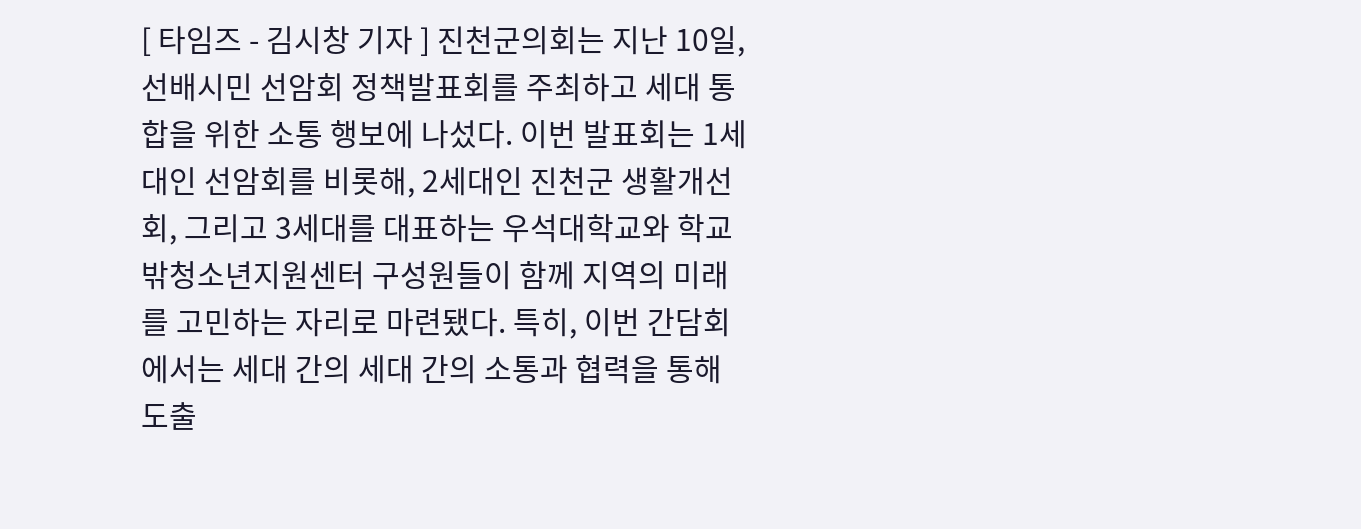[ 타임즈 - 김시창 기자 ] 진천군의회는 지난 10일, 선배시민 선암회 정책발표회를 주최하고 세대 통합을 위한 소통 행보에 나섰다. 이번 발표회는 1세대인 선암회를 비롯해, 2세대인 진천군 생활개선회, 그리고 3세대를 대표하는 우석대학교와 학교밖청소년지원센터 구성원들이 함께 지역의 미래를 고민하는 자리로 마련됐다. 특히, 이번 간담회에서는 세대 간의 세대 간의 소통과 협력을 통해 도출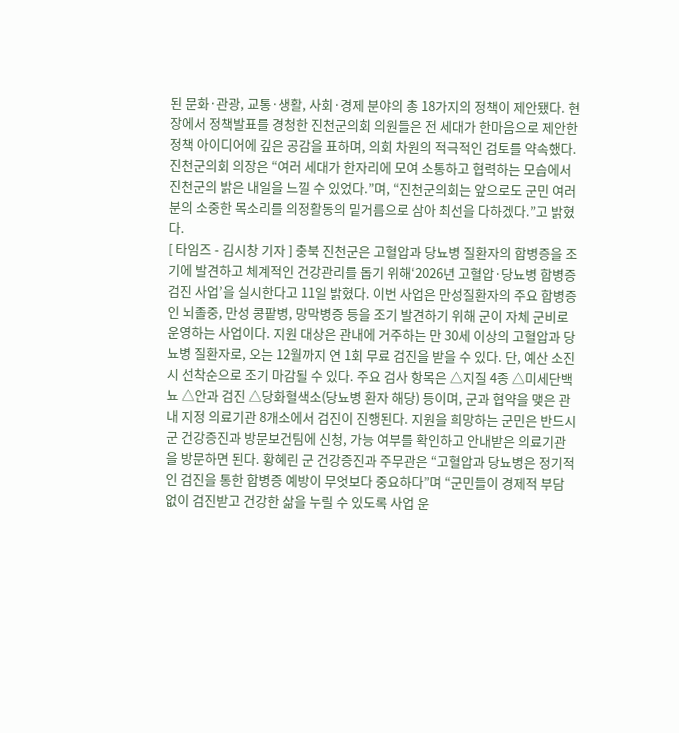된 문화·관광, 교통·생활, 사회·경제 분야의 총 18가지의 정책이 제안됐다. 현장에서 정책발표를 경청한 진천군의회 의원들은 전 세대가 한마음으로 제안한 정책 아이디어에 깊은 공감을 표하며, 의회 차원의 적극적인 검토를 약속했다. 진천군의회 의장은 “여러 세대가 한자리에 모여 소통하고 협력하는 모습에서 진천군의 밝은 내일을 느낄 수 있었다.”며, “진천군의회는 앞으로도 군민 여러분의 소중한 목소리를 의정활동의 밑거름으로 삼아 최선을 다하겠다.”고 밝혔다.
[ 타임즈 - 김시창 기자 ] 충북 진천군은 고혈압과 당뇨병 질환자의 합병증을 조기에 발견하고 체계적인 건강관리를 돕기 위해‘2026년 고혈압·당뇨병 합병증 검진 사업’을 실시한다고 11일 밝혔다. 이번 사업은 만성질환자의 주요 합병증인 뇌졸중, 만성 콩팥병, 망막병증 등을 조기 발견하기 위해 군이 자체 군비로 운영하는 사업이다. 지원 대상은 관내에 거주하는 만 30세 이상의 고혈압과 당뇨병 질환자로, 오는 12월까지 연 1회 무료 검진을 받을 수 있다. 단, 예산 소진 시 선착순으로 조기 마감될 수 있다. 주요 검사 항목은 △지질 4종 △미세단백뇨 △안과 검진 △당화혈색소(당뇨병 환자 해당) 등이며, 군과 협약을 맺은 관내 지정 의료기관 8개소에서 검진이 진행된다. 지원을 희망하는 군민은 반드시 군 건강증진과 방문보건팀에 신청, 가능 여부를 확인하고 안내받은 의료기관을 방문하면 된다. 황혜린 군 건강증진과 주무관은 “고혈압과 당뇨병은 정기적인 검진을 통한 합병증 예방이 무엇보다 중요하다”며 “군민들이 경제적 부담 없이 검진받고 건강한 삶을 누릴 수 있도록 사업 운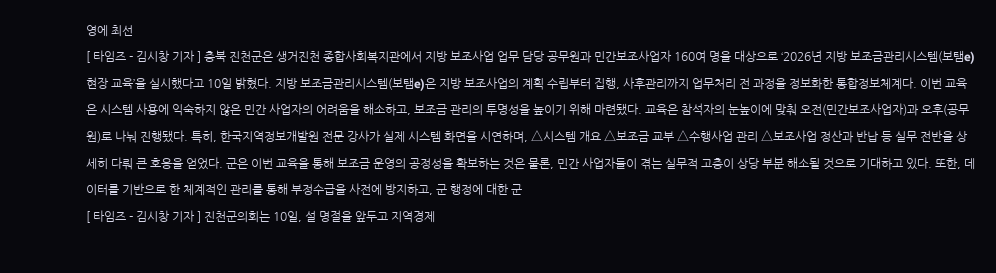영에 최선
[ 타임즈 - 김시창 기자 ] 충북 진천군은 생거진천 종합사회복지관에서 지방 보조사업 업무 담당 공무원과 민간보조사업자 160여 명을 대상으로 ‘2026년 지방 보조금관리시스템(보탬e) 현장 교육’을 실시했다고 10일 밝혔다. 지방 보조금관리시스템(보탬e)은 지방 보조사업의 계획 수립부터 집행, 사후관리까지 업무처리 전 과정을 정보화한 통합정보체계다. 이번 교육은 시스템 사용에 익숙하지 않은 민간 사업자의 어려움을 해소하고, 보조금 관리의 투명성을 높이기 위해 마련됐다. 교육은 참석자의 눈높이에 맞춰 오전(민간보조사업자)과 오후(공무원)로 나눠 진행됐다. 특히, 한국지역정보개발원 전문 강사가 실제 시스템 화면을 시연하며, △시스템 개요 △보조금 교부 △수행사업 관리 △보조사업 정산과 반납 등 실무 전반을 상세히 다뤄 큰 호응을 얻었다. 군은 이번 교육을 통해 보조금 운영의 공정성을 확보하는 것은 물론, 민간 사업자들이 겪는 실무적 고충이 상당 부분 해소될 것으로 기대하고 있다. 또한, 데이터를 기반으로 한 체계적인 관리를 통해 부정수급을 사전에 방지하고, 군 행정에 대한 군
[ 타임즈 - 김시창 기자 ] 진천군의회는 10일, 설 명절을 앞두고 지역경제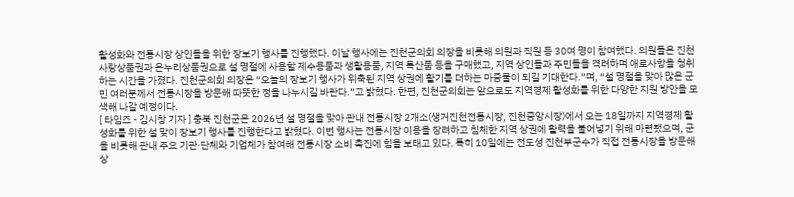활성화와 전통시장 상인들을 위한 장보기 행사를 진행했다. 이날 행사에는 진천군의회 의장을 비롯해 의원과 직원 등 30여 명이 참여했다. 의원들은 진천사랑상품권과 온누리상품권으로 설 명절에 사용할 제수용품과 생활용품, 지역 특산품 등을 구매했고, 지역 상인들과 주민들을 격려하며 애로사항을 청취하는 시간을 가졌다. 진천군의회 의장은 “오늘의 장보기 행사가 위축된 지역 상권에 활기를 더하는 마중물이 되길 기대한다.”며, “설 명절을 맞아 많은 군민 여러분께서 전통시장을 방문해 따뜻한 정을 나누시길 바란다.”고 밝혔다. 한편, 진천군의회는 앞으로도 지역경제 활성화를 위한 다양한 지원 방안을 모색해 나갈 예정이다.
[ 타임즈 - 김시창 기자 ] 충북 진천군은 2026년 설 명절을 맞아 관내 전통시장 2개소(생거진천전통시장, 진천중앙시장)에서 오는 18일까지 지역경제 활성화를 위한 설 맞이 장보기 행사를 진행한다고 밝혔다. 이번 행사는 전통시장 이용을 장려하고 침체한 지역 상권에 활력을 불어넣기 위해 마련됐으며, 군을 비롯해 관내 주요 기관·단체와 기업체가 참여해 전통시장 소비 촉진에 힘을 보태고 있다. 특히 10일에는 전도성 진천부군수가 직접 전통시장을 방문해 상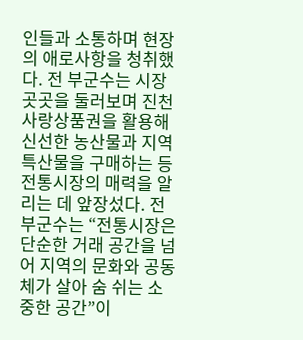인들과 소통하며 현장의 애로사항을 청취했다. 전 부군수는 시장 곳곳을 둘러보며 진천사랑상품권을 활용해 신선한 농산물과 지역 특산물을 구매하는 등 전통시장의 매력을 알리는 데 앞장섰다. 전 부군수는 “전통시장은 단순한 거래 공간을 넘어 지역의 문화와 공동체가 살아 숨 쉬는 소중한 공간”이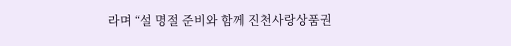라며 “설 명절 준비와 함께 진천사랑상품권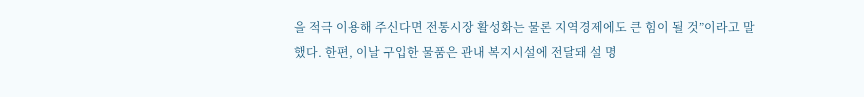을 적극 이용해 주신다면 전통시장 활성화는 물론 지역경제에도 큰 힘이 될 것”이라고 말했다. 한편, 이날 구입한 물품은 관내 복지시설에 전달돼 설 명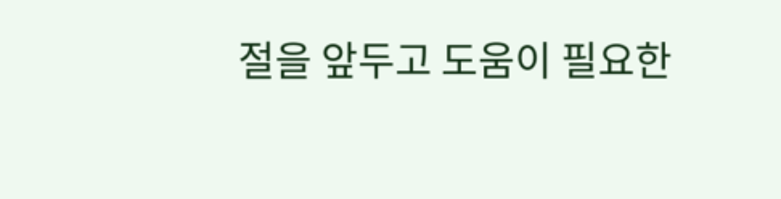절을 앞두고 도움이 필요한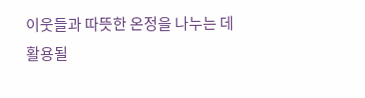이웃들과 따뜻한 온정을 나누는 데 활용될